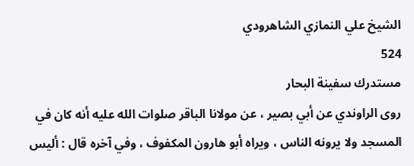الشيخ علي النمازي الشاهرودي
524
مستدرك سفينة البحار
روى الراوندي عن أبي بصير ، عن مولانا الباقر صلوات الله عليه أنه كان في المسجد ولا يرونه الناس ، ويراه أبو هارون المكفوف ، وفي آخره قال : أليس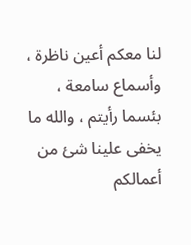لنا معكم أعين ناظرة ، وأسماع سامعة ، بئسما رأيتم ، والله ما يخفى علينا شئ من أعمالكم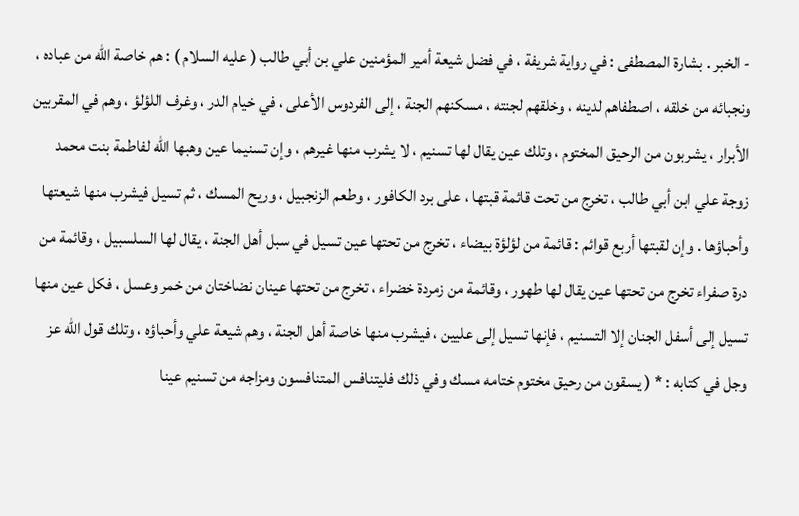- الخبر . بشارة المصطفى : في رواية شريفة ، في فضل شيعة أمير المؤمنين علي بن أبي طالب ( عليه السلام ) : هم خاصة الله من عباده ، ونجبائه من خلقه ، اصطفاهم لدينه ، وخلقهم لجنته ، مسكنهم الجنة ، إلى الفردوس الأعلى ، في خيام الدر ، وغرف اللؤلؤ ، وهم في المقربين الأبرار ، يشربون من الرحيق المختوم ، وتلك عين يقال لها تسنيم ، لا يشرب منها غيرهم ، وإن تسنيما عين وهبها الله لفاطمة بنت محمد زوجة علي ابن أبي طالب ، تخرج من تحت قائمة قبتها ، على برد الكافور ، وطعم الزنجبيل ، وريح المسك ، ثم تسيل فيشرب منها شيعتها وأحباؤها . وإن لقبتها أربع قوائم : قائمة من لؤلؤة بيضاء ، تخرج من تحتها عين تسيل في سبل أهل الجنة ، يقال لها السلسبيل ، وقائمة من درة صفراء تخرج من تحتها عين يقال لها طهور ، وقائمة من زمردة خضراء ، تخرج من تحتها عينان نضاختان من خمر وعسل ، فكل عين منها تسيل إلى أسفل الجنان إلا التسنيم ، فإنها تسيل إلى عليين ، فيشرب منها خاصة أهل الجنة ، وهم شيعة علي وأحباؤه ، وتلك قول الله عز وجل في كتابه : * ( يسقون من رحيق مختوم ختامه مسك وفي ذلك فليتنافس المتنافسون ومزاجه من تسنيم عينا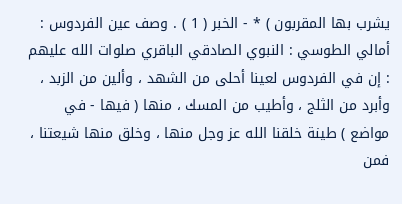يشرب بها المقربون ) * - الخبر ( 1 ) . وصف عين الفردوس : أمالي الطوسي : النبوي الصادقي الباقري صلوات الله عليهم : إن في الفردوس لعينا أحلى من الشهد ، وألين من الزبد ، وأبرد من الثلج ، وأطيب من المسك ، منها ( فيها - في مواضع ) طينة خلقنا الله عز وجل منها ، وخلق منها شيعتنا ، فمن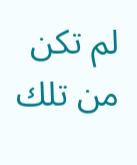لم تكن من تلك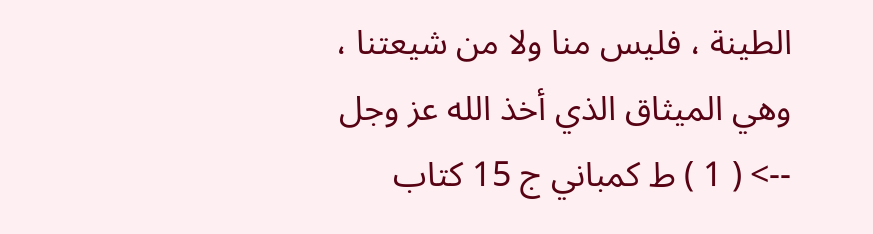الطينة ، فليس منا ولا من شيعتنا ، وهي الميثاق الذي أخذ الله عز وجل
--> ( 1 ) ط كمباني ج 15 كتاب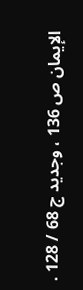الإيمان ص 136 ، وجديد ج 68 / 128 .